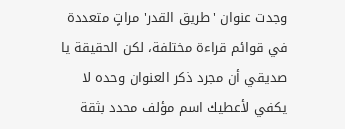وجدت عنوان 'طريق القدر' مراتٍ متعددة في قوائم قراءة مختلفة، لكن الحقيقة يا صديقي أن مجرد ذكر العنوان وحده لا يكفي لأعطيك اسم مؤلف محدد بثقة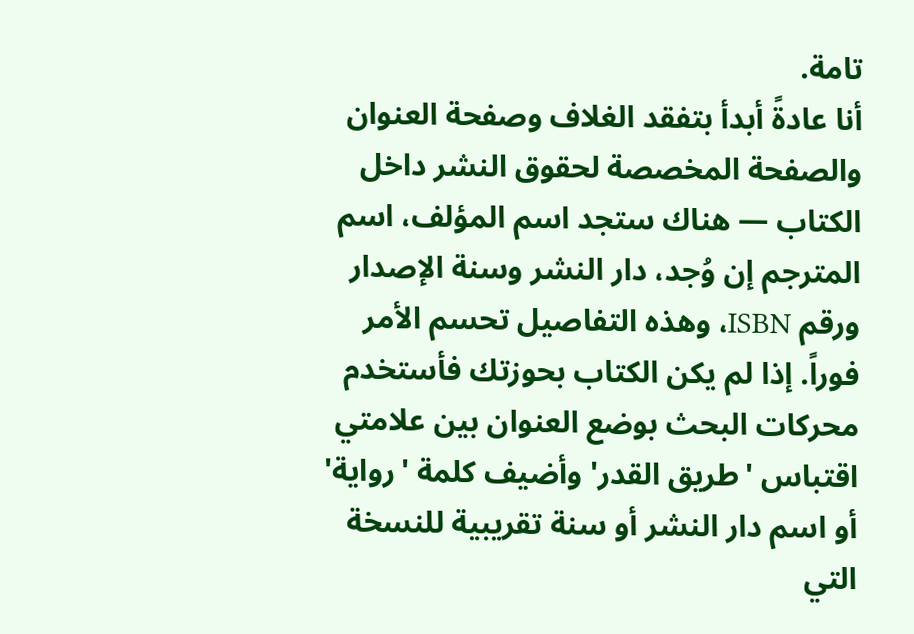تامة.
أنا عادةً أبدأ بتفقد الغلاف وصفحة العنوان والصفحة المخصصة لحقوق النشر داخل الكتاب — هناك ستجد اسم المؤلف، اسم المترجم إن وُجد، دار النشر وسنة الإصدار ورقم ISBN، وهذه التفاصيل تحسم الأمر فوراً. إذا لم يكن الكتاب بحوزتك فأستخدم محركات البحث بوضع العنوان بين علامتي اقتباس 'طريق القدر' وأضيف كلمة 'رواية' أو اسم دار النشر أو سنة تقريبية للنسخة التي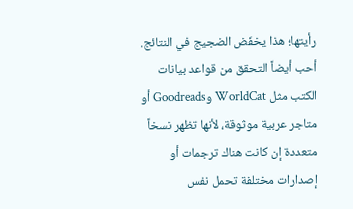رأيتها؛ هذا يخفّض الضجيج في النتائج.
أحب أيضاً التحقق من قواعد بيانات الكتب مثل WorldCat وGoodreads أو متاجر عربية موثوقة، لأنها تظهر نسخاً متعددة إن كانت هناك ترجمات أو إصدارات مختلفة تحمل نفس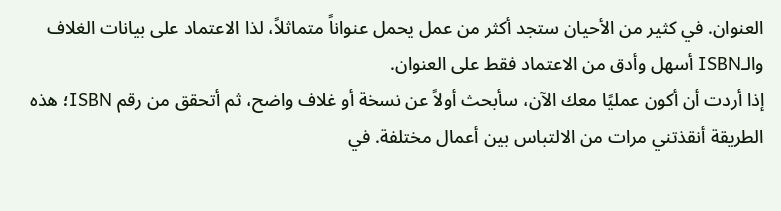العنوان. في كثير من الأحيان ستجد أكثر من عمل يحمل عنواناً متماثلاً، لذا الاعتماد على بيانات الغلاف والـISBN أسهل وأدق من الاعتماد فقط على العنوان.
إذا أردت أن أكون عمليًا معك الآن، سأبحث أولاً عن نسخة أو غلاف واضح، ثم أتحقق من رقم ISBN؛ هذه الطريقة أنقذتني مرات من الالتباس بين أعمال مختلفة. في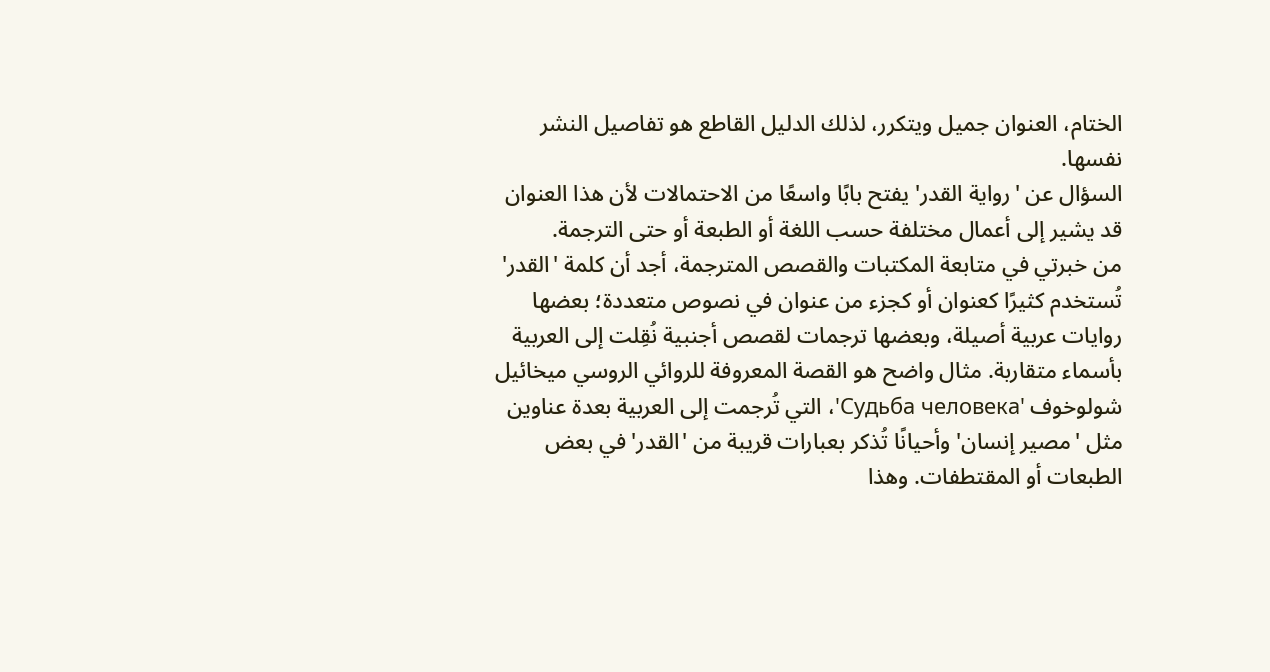الختام، العنوان جميل ويتكرر، لذلك الدليل القاطع هو تفاصيل النشر نفسها.
السؤال عن 'رواية القدر' يفتح بابًا واسعًا من الاحتمالات لأن هذا العنوان قد يشير إلى أعمال مختلفة حسب اللغة أو الطبعة أو حتى الترجمة.
من خبرتي في متابعة المكتبات والقصص المترجمة، أجد أن كلمة 'القدر' تُستخدم كثيرًا كعنوان أو كجزء من عنوان في نصوص متعددة؛ بعضها روايات عربية أصيلة، وبعضها ترجمات لقصص أجنبية نُقِلت إلى العربية بأسماء متقاربة. مثال واضح هو القصة المعروفة للروائي الروسي ميخائيل شولوخوف 'Судьба человека'، التي تُرجمت إلى العربية بعدة عناوين مثل 'مصير إنسان' وأحيانًا تُذكر بعبارات قريبة من 'القدر' في بعض الطبعات أو المقتطفات. وهذا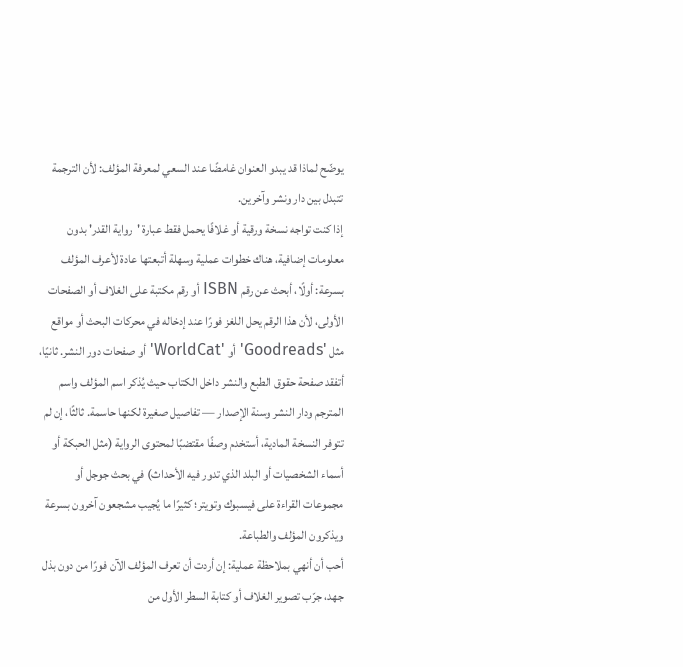يوضّح لماذا قد يبدو العنوان غامضًا عند السعي لمعرفة المؤلف: لأن الترجمة تتبدل بين دار ونشر وآخرين.
إذا كنت تواجه نسخة ورقية أو غلافًا يحمل فقط عبارة 'رواية القدر' بدون معلومات إضافية، هناك خطوات عملية وسهلة أتبعتها عادة لأعرف المؤلف بسرعة: أولًا، أبحث عن رقم ISBN أو رقم مكتبة على الغلاف أو الصفحات الأولى، لأن هذا الرقم يحل اللغز فورًا عند إدخاله في محركات البحث أو مواقع مثل 'Goodreads' أو 'WorldCat' أو صفحات دور النشر. ثانيًا، أتفقد صفحة حقوق الطبع والنشر داخل الكتاب حيث يُذكر اسم المؤلف واسم المترجم ودار النشر وسنة الإصدار — تفاصيل صغيرة لكنها حاسمة. ثالثًا، إن لم تتوفر النسخة المادية، أستخدم وصفًا مقتضبًا لمحتوى الرواية (مثل الحبكة أو أسماء الشخصيات أو البلد الذي تدور فيه الأحداث) في بحث جوجل أو مجموعات القراءة على فيسبوك وتويتر؛ كثيرًا ما يُجيب مشجعون آخرون بسرعة ويذكرون المؤلف والطباعة.
أحب أن أنهي بملاحظة عملية: إن أردت أن تعرف المؤلف الآن فورًا من دون بذل جهد، جرّب تصوير الغلاف أو كتابة السطر الأول من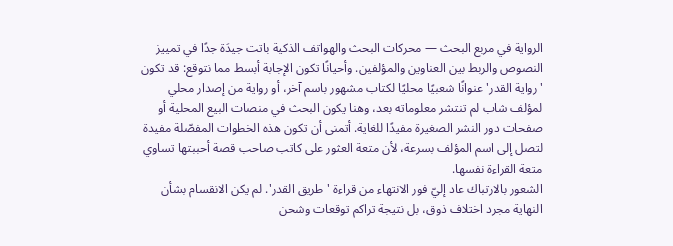الرواية في مربع البحث — محركات البحث والهواتف الذكية باتت جيدَة جدًا في تمييز النصوص والربط بين العناوين والمؤلفين. وأحيانًا تكون الإجابة أبسط مما نتوقع: قد تكون 'رواية القدر' عنوانًا شعبيًا محليًا لكتاب مشهور باسم آخر، أو رواية من إصدار محلي لمؤلف شاب لم تنتشر معلوماته بعد، وهنا يكون البحث في منصات البيع المحلية أو صفحات دور النشر الصغيرة مفيدًا للغاية. أتمنى أن تكون هذه الخطوات المفصّلة مفيدة لتصل إلى اسم المؤلف بسرعة، لأن متعة العثور على كاتب صاحب قصة أحببتها تساوي متعة القراءة نفسها.
الشعور بالارتباك عاد إليّ فور الانتهاء من قراءة 'طريق القدر'. لم يكن الانقسام بشأن النهاية مجرد اختلاف ذوق، بل نتيجة تراكم توقعات وشحن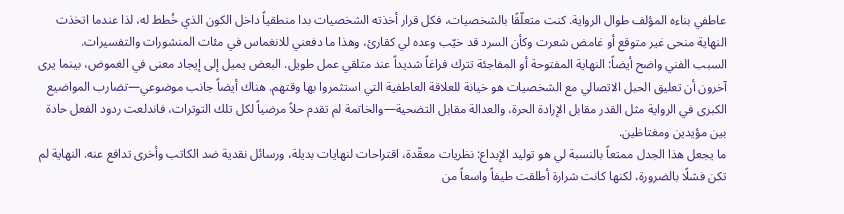عاطفي بناءه المؤلف طوال الرواية. كنت متعلّقًا بالشخصيات، فكل قرار أخذته الشخصيات بدا منطقياً داخل الكون الذي خُطط له، لذا عندما اتخذت النهاية منحى غير متوقع أو غامض شعرت وكأن السرد قد خيّب وعده لي كقارئ، وهذا ما دفعني للانغماس في مئات المنشورات والتفسيرات.
السبب الفني واضح أيضاً: النهاية المفتوحة أو المفاجئة تترك فراغاً شديداً عند متلقي عمل طويل. البعض يميل إلى إيجاد معنى في الغموض، بينما يرى آخرون أن تعليق الحبل الاتصالي مع الشخصيات هو خيانة للعلاقة العاطفية التي استثمروا بها وقتهم. هناك أيضاً جانب موضوعي—تضارب المواضيع الكبرى في الرواية مثل القدر مقابل الإرادة الحرة، والعدالة مقابل التضحية—والخاتمة لم تقدم حلاً مرضياً لكل تلك التوترات، فاندلعت ردود الفعل حادة بين مؤيدين ومغتاظين.
ما يجعل هذا الجدل ممتعاً بالنسبة لي هو توليد الإبداع: نظريات معقّدة، اقتراحات لنهايات بديلة، ورسائل نقدية ضد الكاتب وأخرى تدافع عنه. النهاية لم تكن فشلًا بالضرورة، لكنها كانت شرارة أطلقت طيفاً واسعاً من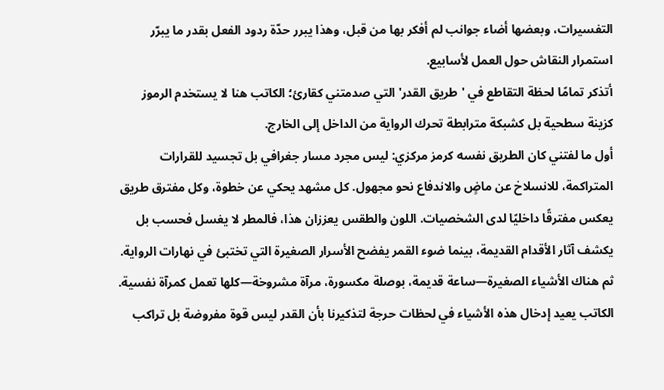التفسيرات، وبعضها أضاء جوانب لم أفكر بها من قبل، وهذا يبرر حدّة ردود الفعل بقدر ما يبرّر استمرار النقاش حول العمل لأسابيع.
أتذكر تمامًا لحظة التقاطع في 'طريق القدر' التي صدمتني كقارئ؛ الكاتب هنا لا يستخدم الرموز كزينة سطحية بل كشبكة مترابطة تحرك الرواية من الداخل إلى الخارج.
أول ما لفتني كان الطريق نفسه كرمز مركزي: ليس مجرد مسار جغرافي بل تجسيد للقرارات المتراكمة، للانسلاخ عن ماضٍ والاندفاع نحو مجهول. كل مشهد يحكي عن خطوة، وكل مفترق طريق يعكس مفترقًا داخليًا لدى الشخصيات. اللون والطقس يعززان هذا، فالمطر لا يغسل فحسب بل يكشف آثار الأقدام القديمة، بينما ضوء القمر يفضح الأسرار الصغيرة التي تختبئ في نهارات الرواية.
ثم هناك الأشياء الصغيرة—ساعة قديمة، بوصلة مكسورة، مرآة مشروخة—كلها تعمل كمرآة نفسية. الكاتب يعيد إدخال هذه الأشياء في لحظات حرجة لتذكيرنا بأن القدر ليس قوة مفروضة بل تراكب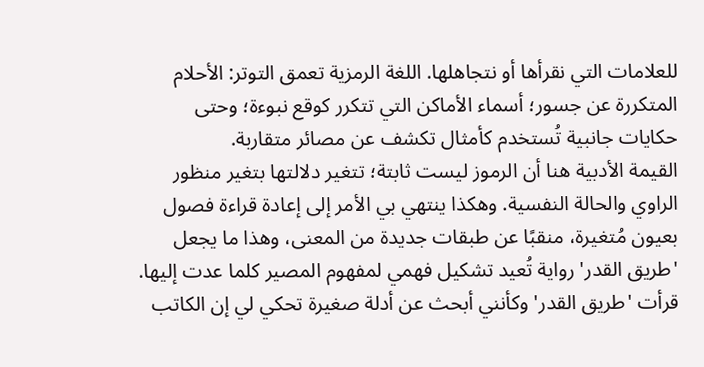للعلامات التي نقرأها أو نتجاهلها. اللغة الرمزية تعمق التوتر: الأحلام المتكررة عن جسور؛ أسماء الأماكن التي تتكرر كوقع نبوءة؛ وحتى حكايات جانبية تُستخدم كأمثال تكشف عن مصائر متقاربة.
القيمة الأدبية هنا أن الرموز ليست ثابتة؛ تتغير دلالتها بتغير منظور الراوي والحالة النفسية. وهكذا ينتهي بي الأمر إلى إعادة قراءة فصول بعيون مُتغيرة، منقبًا عن طبقات جديدة من المعنى، وهذا ما يجعل 'طريق القدر' رواية تُعيد تشكيل فهمي لمفهوم المصير كلما عدت إليها.
قرأت 'طريق القدر' وكأنني أبحث عن أدلة صغيرة تحكي لي إن الكاتب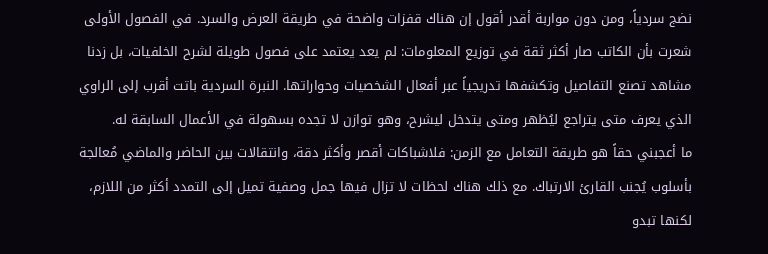نضج سردياً، ومن دون مواربة أقدر أقول إن هناك قفزات واضحة في طريقة العرض والسرد. في الفصول الأولى شعرت بأن الكاتب صار أكثر ثقة في توزيع المعلومات: لم يعد يعتمد على فصول طويلة لشرح الخلفيات، بل زدنا مشاهد تصنع التفاصيل وتكشفها تدريجياً عبر أفعال الشخصيات وحواراتها. النبرة السردية باتت أقرب إلى الراوي الذي يعرف متى يتراجع ليُظهر ومتى يتدخل ليشرح، وهو توازن لا تجده بسهولة في الأعمال السابقة له.
ما أعجبني حقاً هو طريقة التعامل مع الزمن: فلاشباكات أقصر وأكثر دقة، وانتقالات بين الحاضر والماضي مُعالجة بأسلوب يُجنب القارئ الارتباك. مع ذلك هناك لحظات لا تزال فيها جمل وصفية تميل إلى التمدد أكثر من اللازم، لكنها تبدو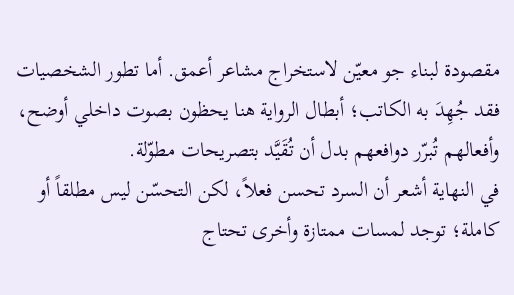مقصودة لبناء جو معيّن لاستخراج مشاعر أعمق. أما تطور الشخصيات فقد جُهِدَ به الكاتب؛ أبطال الرواية هنا يحظون بصوت داخلي أوضح، وأفعالهم تُبرّر دوافعهم بدل أن تُقَيَّد بتصريحات مطوّلة.
في النهاية أشعر أن السرد تحسن فعلاً، لكن التحسّن ليس مطلقاً أو كاملة؛ توجد لمسات ممتازة وأخرى تحتاج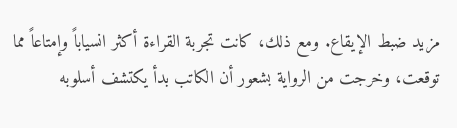مزيد ضبط الإيقاع. ومع ذلك، كانت تجربة القراءة أكثر انسياباً وإمتاعاً مما توقعت، وخرجت من الرواية بشعور أن الكاتب بدأ يكتشف أسلوبه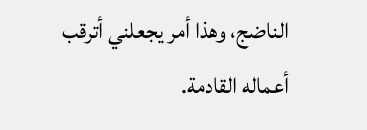الناضج، وهذا أمر يجعلني أترقب أعماله القادمة.